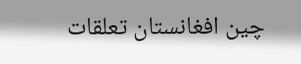چین افغانستان تعلقات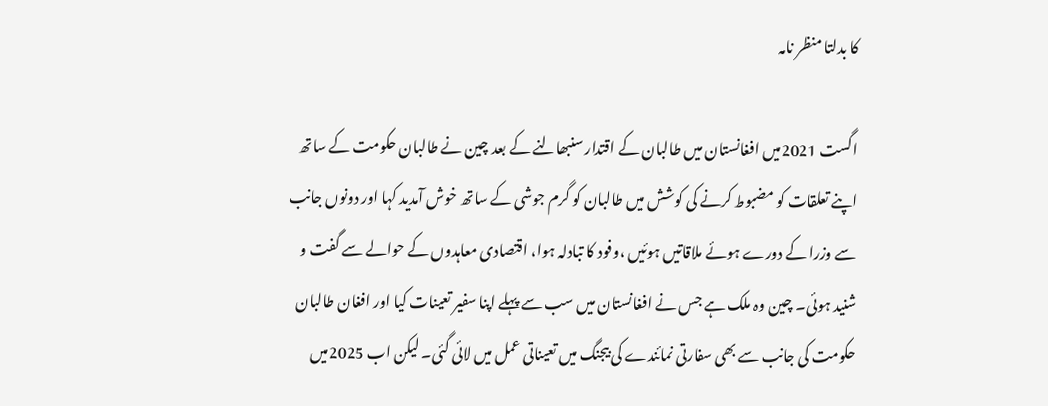کا بدلتا منظر نامہ

اگست 2021میں افغانستان میں طالبان کے اقتدار سنبھالنے کے بعد چین نے طالبان حکومت کے ساتھ اپنے تعلقات کو مضبوط کرنے کی کوشش میں طالبان کو گرم جوشی کے ساتھ خوش آمدید کہا اور دونوں جانب سے وزرا کے دورے ہوئے ملاقاتیں ہوئیں ،وفود کا تبادلہ ہوا، اقتصادی معاہدوں کے حوالے سے گفت و شنید ہوئی۔ چین وہ ملک ہے جس نے افغانستان میں سب سے پہلے اپنا سفیر تعینات کیا اور افغان طالبان حکومت کی جانب سے بھی سفارتی نمائندے کی بیجنگ میں تعیناتی عمل میں لائی گئی۔ لیکن اب 2025میں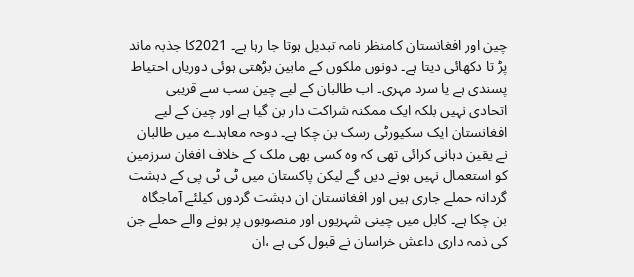چین اور افغانستان کامنظر نامہ تبدیل ہوتا جا رہا ہے۔ 2021کا جذبہ ماند پڑ تا دکھائی دیتا ہے۔ دونوں ملکوں کے مابین بڑھتی ہوئی دوریاں احتیاط پسندی ہے یا سرد مہری۔ اب طالبان کے لیے چین سب سے قریبی اتحادی نہیں بلکہ ایک ممکنہ شراکت دار بن گیا ہے اور چین کے لیے افغانستان ایک سکیورٹی رسک بن چکا ہے۔ دوحہ معاہدے میں طالبان نے یقین دہانی کرائی تھی کہ وہ کسی بھی ملک کے خلاف افغان سرزمین کو استعمال نہیں ہونے دیں گے لیکن پاکستان میں ٹی ٹی پی کے دہشت گردانہ حملے جاری ہیں اور افغانستان ان دہشت گردوں کیلئے آماجگاہ بن چکا ہے۔ کابل میں چینی شہریوں اور منصوبوں پر ہونے والے حملے جن کی ذمہ داری داعش خراسان نے قبول کی ہے ،ان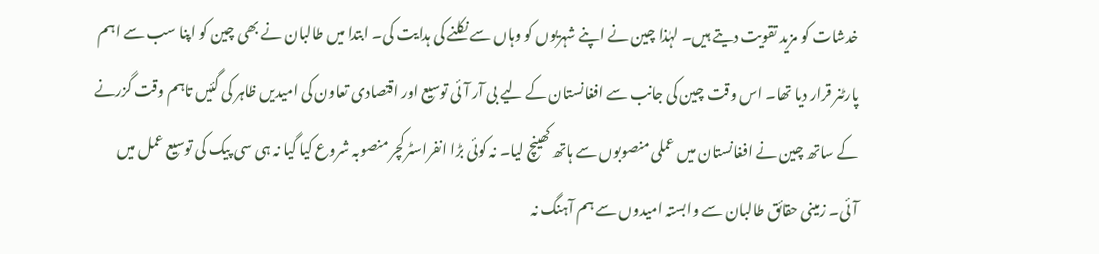خدشات کو مزید تقویت دیتے ہیں۔ لہٰذا چین نے اپنے شہریوں کو وہاں سے نکلنے کی ہدایت کی۔ ابتدا میں طالبان نے بھی چین کو اپنا سب سے اہم پارٹنر قرار دیا تھا۔ اس وقت چین کی جانب سے افغانستان کے لیے بی آر آئی توسیع اور اقتصادی تعاون کی امیدیں ظاہر کی گئیں تاہم وقت گزرنے کے ساتھ چین نے افغانستان میں عملی منصوبوں سے ہاتھ کھینچ لیا۔ نہ کوئی بڑا انفراسٹرکچر منصوبہ شروع کیا گیا نہ ہی سی پیک کی توسیع عمل میں آئی۔ زمینی حقائق طالبان سے وابستہ امیدوں سے ہم آہنگ نہ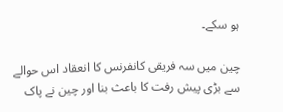ہو سکے۔

چین میں سہ فریقی کانفرنس کا انعقاد اس حوالے سے بڑی پیش رفت کا باعث بنا اور چین نے پاک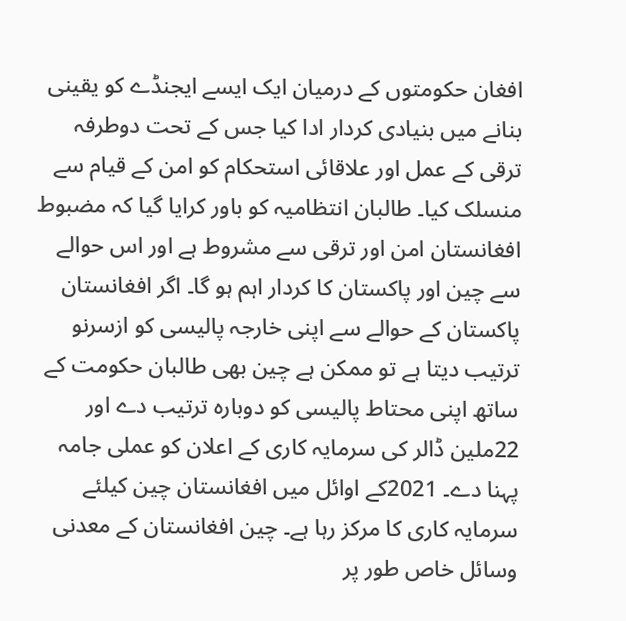افغان حکومتوں کے درمیان ایک ایسے ایجنڈے کو یقینی بنانے میں بنیادی کردار ادا کیا جس کے تحت دوطرفہ ترقی کے عمل اور علاقائی استحکام کو امن کے قیام سے منسلک کیا۔ طالبان انتظامیہ کو باور کرایا گیا کہ مضبوط افغانستان امن اور ترقی سے مشروط ہے اور اس حوالے سے چین اور پاکستان کا کردار اہم ہو گا۔ اگر افغانستان پاکستان کے حوالے سے اپنی خارجہ پالیسی کو ازسرنو ترتیب دیتا ہے تو ممکن ہے چین بھی طالبان حکومت کے ساتھ اپنی محتاط پالیسی کو دوبارہ ترتیب دے اور 22ملین ڈالر کی سرمایہ کاری کے اعلان کو عملی جامہ پہنا دے۔ 2021کے اوائل میں افغانستان چین کیلئے سرمایہ کاری کا مرکز رہا ہے۔ چین افغانستان کے معدنی وسائل خاص طور پر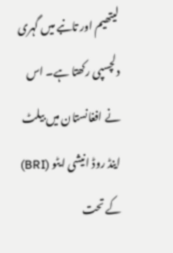لیتھیم اور تانبے میں گہری دلچسپی رکھتا ہے۔ اس نے افغانستان میں بیلٹ اینڈ روڈ انیشی ایٹو (BRI) کے تحت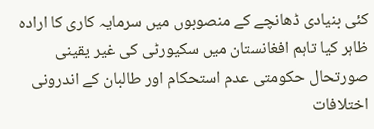کئی بنیادی ڈھانچے کے منصوبوں میں سرمایہ کاری کا ارادہ ظاہر کیا تاہم افغانستان میں سکیورٹی کی غیر یقینی صورتحال حکومتی عدم استحکام اور طالبان کے اندرونی اختلافات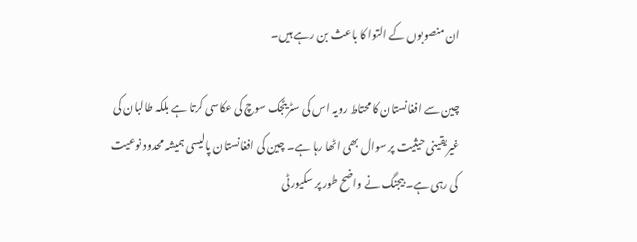ان منصوبوں کے التوا کا باعث بن رہے ہیں۔

چین سے افغانستان کا محتاط رویہ اس کی سٹریٹجک سوچ کی عکاسی کرتا ہے بلکہ طالبان کی غیریقینی حیثیت پر سوال بھی اٹھا رہا ہے۔ چین کی افغانستان پالیسی ہمیشہ محدود نوعیت کی رہی ہے۔ بیجنگ نے واضح طور پر سکیورٹی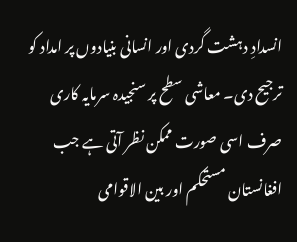انسدادِ دہشت گردی اور انسانی بنیادوں پر امداد کو ترجیح دی۔ معاشی سطح پر سنجیدہ سرمایہ کاری صرف اسی صورت ممکن نظر آتی ہے جب افغانستان مستحکم اور بین الاقوامی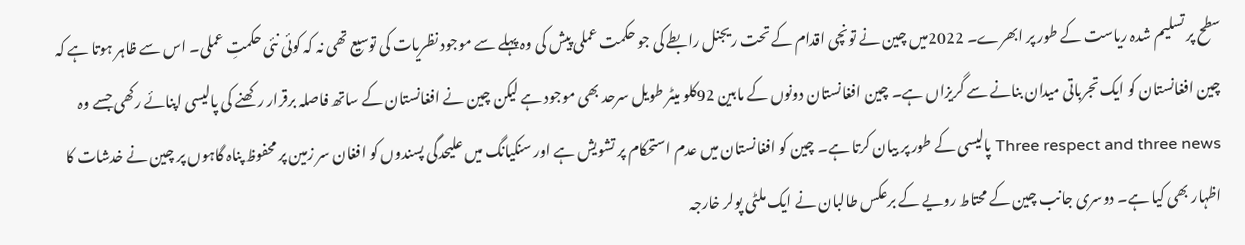سطح پر تسلیم شدہ ریاست کے طور پر ابھرے۔ 2022میں چین نے تونچی اقدام کے تحت ریجنل رابطے کی جو حکمت عملی پیش کی وہ پہلے سے موجود نظریات کی توسیع تھی نہ کہ کوئی نئی حکمتِ عملی۔ اس سے ظاہر ہوتا ہے کہ چین افغانستان کو ایک تجرباتی میدان بنانے سے گریزاں ہے۔ چین افغانستان دونوں کے مابین 92کلو میٹر طویل سرحد بھی موجود ہے لیکن چین نے افغانستان کے ساتھ فاصلہ برقرار رکھنے کی پالیسی اپنائے رکھی جسے وہ Three respect and three news پالیسی کے طور پر بیان کرتا ہے۔ چین کو افغانستان میں عدم استحکام پر تشویش ہے اور سنکیانگ میں علیحدگی پسندوں کو افغان سر زمین پر محفوظ پناہ گاہوں پر چین نے خدشات کا اظہار بھی کیا ہے۔ دوسری جانب چین کے محتاط رویے کے برعکس طالبان نے ایک ملٹی پولر خارجہ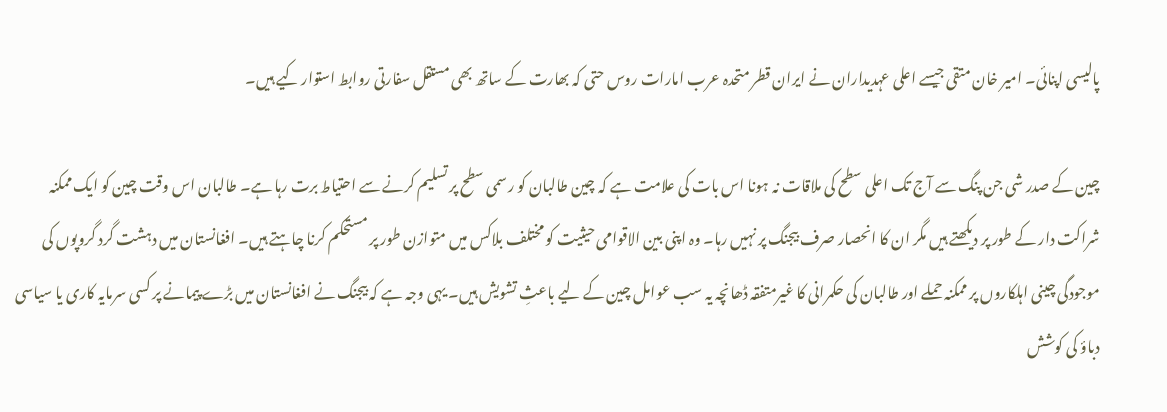پالیسی اپنائی۔ امیر خان متقی جیسے اعلی عہدیداران نے ایران قطر متحدہ عرب امارات روس حتی کہ بھارت کے ساتھ بھی مستقل سفارتی روابط استوار کیے ہیں۔

چین کے صدر شی جن پنگ سے آج تک اعلی سطح کی ملاقات نہ ہونا اس بات کی علامت ہے کہ چین طالبان کو رسمی سطح پر تسلیم کرنے سے احتیاط برت رہا ہے۔ طالبان اس وقت چین کو ایک ممکنہ شراکت دار کے طور پر دیکھتے ہیں مگر ان کا انحصار صرف بیجنگ پر نہیں رہا۔ وہ اپنی بین الاقوامی حیثیت کو مختلف بلاکس میں متوازن طور پر مستحکم کرنا چاہتے ہیں۔ افغانستان میں دہشت گرد گروپوں کی موجودگی چینی اہلکاروں پر ممکنہ حملے اور طالبان کی حکمرانی کا غیرمتفقہ ڈھانچہ یہ سب عوامل چین کے لیے باعثِ تشویش ہیں۔ یہی وجہ ہے کہ بیجنگ نے افغانستان میں بڑے پیمانے پر کسی سرمایہ کاری یا سیاسی دباؤ کی کوشش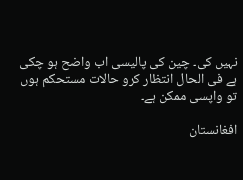نہیں کی۔ چین کی پالیسی اب واضح ہو چکی ہے فی الحال انتظار کرو حالات مستحکم ہوں تو واپسی ممکن ہے۔

افغانستان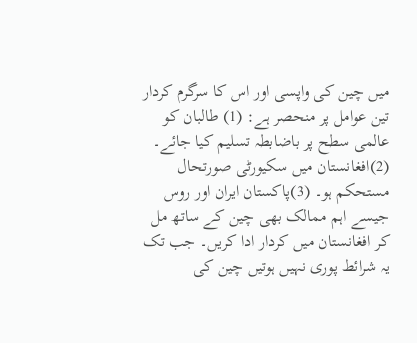میں چین کی واپسی اور اس کا سرگرم کردار تین عوامل پر منحصر ہے: (1) طالبان کو عالمی سطح پر باضابطہ تسلیم کیا جائے۔ (2)افغانستان میں سکیورٹی صورتحال مستحکم ہو۔ (3)پاکستان ایران اور روس جیسے اہم ممالک بھی چین کے ساتھ مل کر افغانستان میں کردار ادا کریں۔ جب تک یہ شرائط پوری نہیں ہوتیں چین کی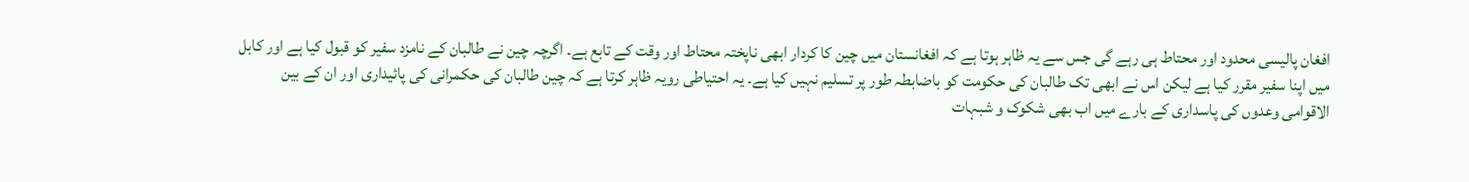افغان پالیسی محدود اور محتاط ہی رہے گی جس سے یہ ظاہر ہوتا ہے کہ افغانستان میں چین کا کردار ابھی ناپختہ محتاط اور وقت کے تابع ہے۔ اگرچہ چین نے طالبان کے نامزد سفیر کو قبول کیا ہے اور کابل میں اپنا سفیر مقرر کیا ہے لیکن اس نے ابھی تک طالبان کی حکومت کو باضابطہ طور پر تسلیم نہیں کیا ہے۔ یہ احتیاطی رویہ ظاہر کرتا ہے کہ چین طالبان کی حکمرانی کی پائیداری اور ان کے بین الاقوامی وعدوں کی پاسداری کے بارے میں اب بھی شکوک و شبہات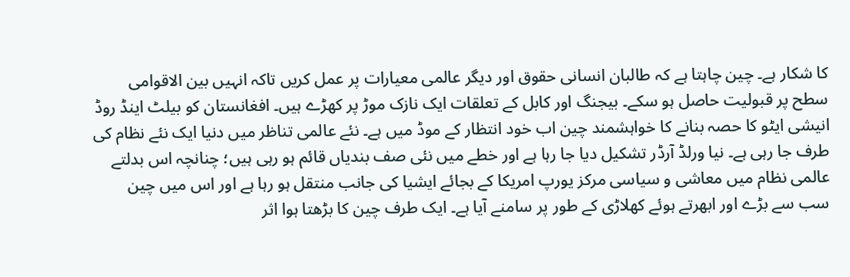کا شکار ہے۔ چین چاہتا ہے کہ طالبان انسانی حقوق اور دیگر عالمی معیارات پر عمل کریں تاکہ انہیں بین الاقوامی سطح پر قبولیت حاصل ہو سکے۔ بیجنگ اور کابل کے تعلقات ایک نازک موڑ پر کھڑے ہیں۔ افغانستان کو بیلٹ اینڈ روڈ انیشی ایٹو کا حصہ بنانے کا خواہشمند چین اب خود انتظار کے موڈ میں ہے۔ نئے عالمی تناظر میں دنیا ایک نئے نظام کی طرف جا رہی ہے۔ نیا ورلڈ آرڈر تشکیل دیا جا رہا ہے اور خطے میں نئی صف بندیاں قائم ہو رہی ہیں؛ چنانچہ اس بدلتے عالمی نظام میں معاشی و سیاسی مرکز یورپ امریکا کے بجائے ایشیا کی جانب منتقل ہو رہا ہے اور اس میں چین سب سے بڑے اور ابھرتے ہوئے کھلاڑی کے طور پر سامنے آیا ہے۔ ایک طرف چین کا بڑھتا ہوا اثر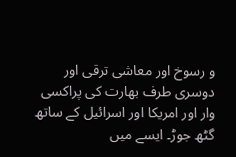و رسوخ اور معاشی ترقی اور دوسری طرف بھارت کی پراکسی وار اور امریکا اور اسرائیل کے ساتھ گٹھ جوڑ۔ ایسے میں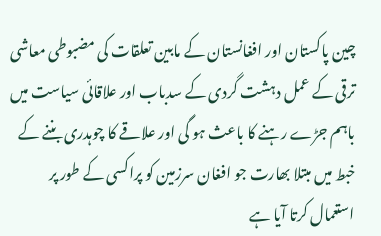چین پاکستان اور افغانستان کے مابین تعلقات کی مضبوطی معاشی ترقی کے عمل دہشت گردی کے سدباب اور علاقائی سیاست میں باہم جڑے رہنے کا باعث ہو گی اور علاقے کا چوہدری بننے کے خبط میں مبتلا بھارت جو افغان سرزمین کو پراکسی کے طور پر استعمال کرتا آیا ہے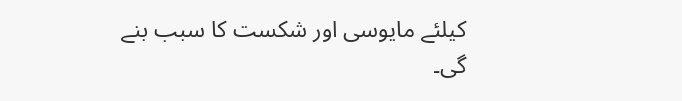کیلئے مایوسی اور شکست کا سبب بنے گی۔